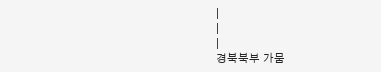|
|
|
경북북부 가뭄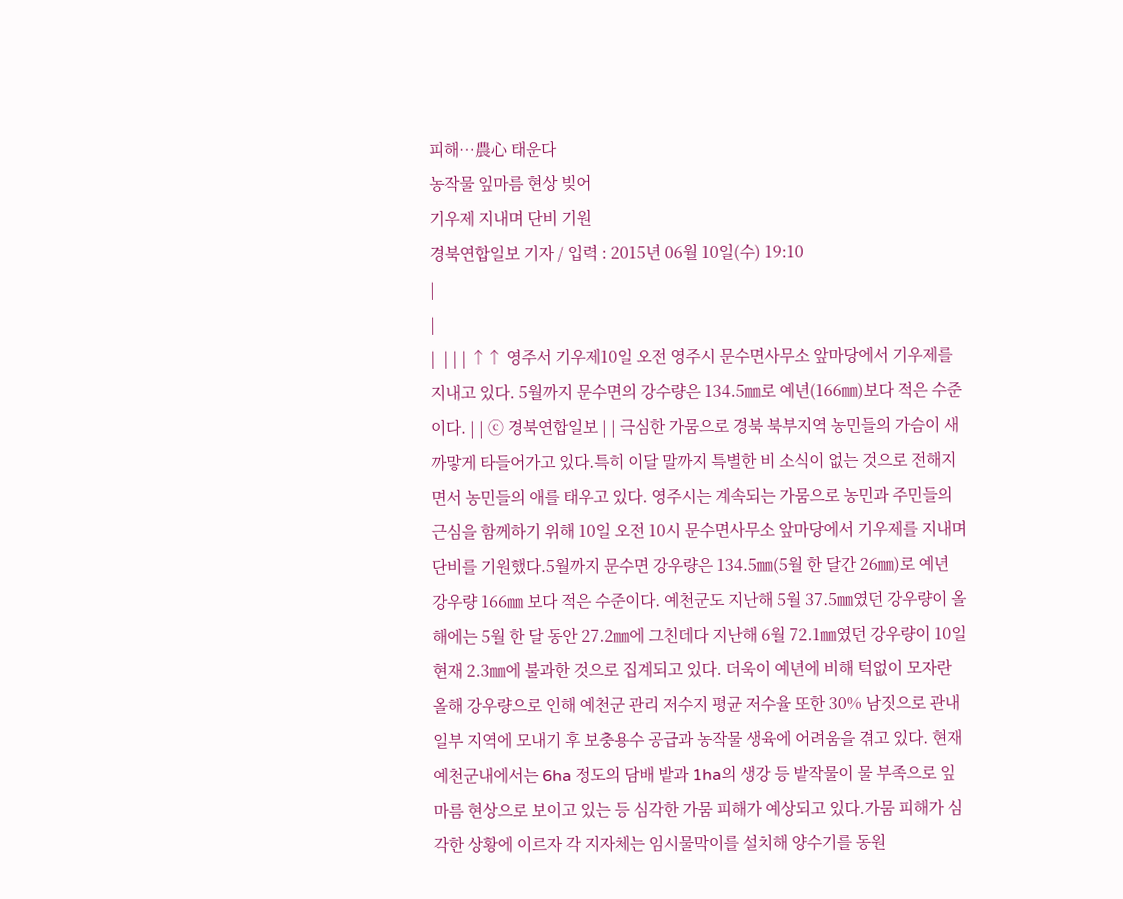피해…農心 태운다
농작물 잎마름 현상 빚어
기우제 지내며 단비 기원
경북연합일보 기자 / 입력 : 2015년 06월 10일(수) 19:10
|
|
|  | | | ↑↑ 영주서 기우제10일 오전 영주시 문수면사무소 앞마당에서 기우제를 지내고 있다. 5월까지 문수면의 강수량은 134.5㎜로 예년(166㎜)보다 적은 수준이다. | | ⓒ 경북연합일보 | | 극심한 가뭄으로 경북 북부지역 농민들의 가슴이 새까맣게 타들어가고 있다.특히 이달 말까지 특별한 비 소식이 없는 것으로 전해지면서 농민들의 애를 태우고 있다. 영주시는 계속되는 가뭄으로 농민과 주민들의 근심을 함께하기 위해 10일 오전 10시 문수면사무소 앞마당에서 기우제를 지내며 단비를 기원했다.5월까지 문수면 강우량은 134.5㎜(5월 한 달간 26㎜)로 예년 강우량 166㎜ 보다 적은 수준이다. 예천군도 지난해 5월 37.5㎜였던 강우량이 올해에는 5월 한 달 동안 27.2㎜에 그친데다 지난해 6월 72.1㎜였던 강우량이 10일 현재 2.3㎜에 불과한 것으로 집계되고 있다. 더욱이 예년에 비해 턱없이 모자란 올해 강우량으로 인해 예천군 관리 저수지 평균 저수율 또한 30% 남짓으로 관내 일부 지역에 모내기 후 보충용수 공급과 농작물 생육에 어려움을 겪고 있다. 현재 예천군내에서는 6ha 정도의 담배 밭과 1ha의 생강 등 밭작물이 물 부족으로 잎마름 현상으로 보이고 있는 등 심각한 가뭄 피해가 예상되고 있다.가뭄 피해가 심각한 상황에 이르자 각 지자체는 임시물막이를 설치해 양수기를 동원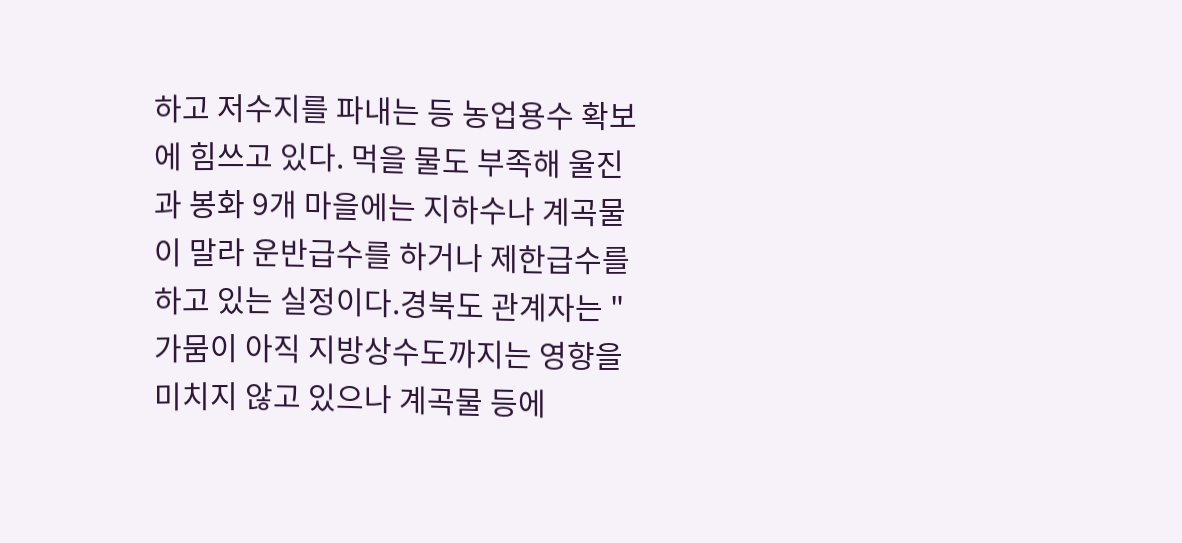하고 저수지를 파내는 등 농업용수 확보에 힘쓰고 있다. 먹을 물도 부족해 울진과 봉화 9개 마을에는 지하수나 계곡물이 말라 운반급수를 하거나 제한급수를 하고 있는 실정이다.경북도 관계자는 "가뭄이 아직 지방상수도까지는 영향을 미치지 않고 있으나 계곡물 등에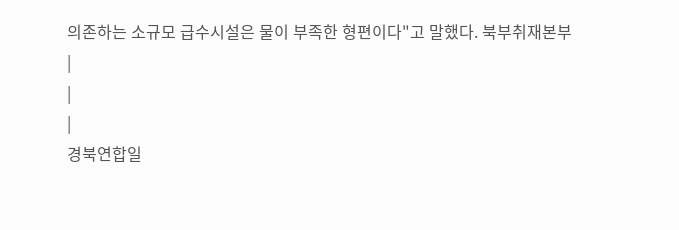의존하는 소규모 급수시설은 물이 부족한 형편이다"고 말했다. 북부취재본부
|
|
|
경북연합일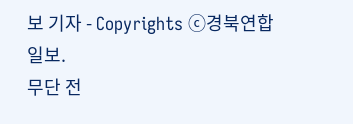보 기자 - Copyrights ⓒ경북연합일보.
무단 전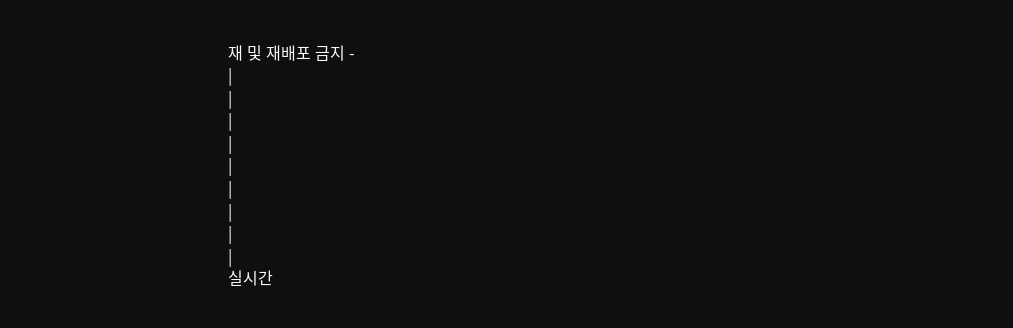재 및 재배포 금지 -
|
|
|
|
|
|
|
|
|
실시간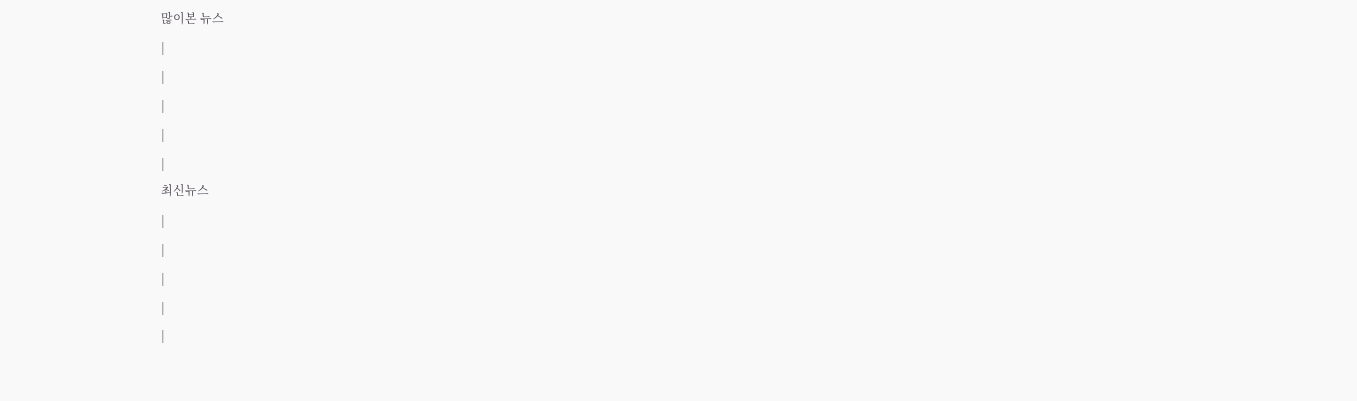많이본 뉴스
|
|
|
|
|
최신뉴스
|
|
|
|
|